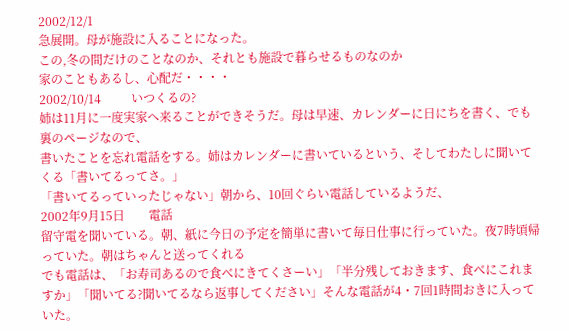2002/12/1
急展開。母が施設に入ることになった。
この,冬の間だけのことなのか、それとも施設で暮らせるものなのか
家のこともあるし、心配だ・・・・
2002/10/14          いつくるの?
姉は11月に一度実家へ来ることができそうだ。母は早速、カレンダーに日にちを書く、でも裏のページなので、
書いたことを忘れ電話をする。姉はカレンダーに書いているという、そしてわたしに聞いてくる「書いてるってさ。」
「書いてるっていったじゃない」朝から、10回ぐらい電話しているようだ、
2002年9月15日        電話
留守電を聞いている。朝、紙に今日の予定を簡単に書いて毎日仕事に行っていた。夜7時頃帰っていた。朝はちゃんと送ってくれる
でも電話は、「お寿司あるので食べにきてくさーい」「半分残しておきます、食べにこれますか」「聞いてる?聞いてるなら返事してください」そんな電話が4・7回1時間おきに入っていた。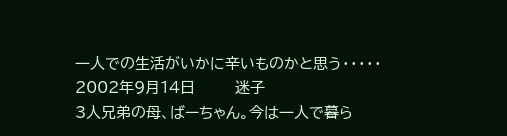一人での生活がいかに辛いものかと思う・・・・・
2002年9月14日        迷子
3人兄弟の母、ばーちゃん。今は一人で暮ら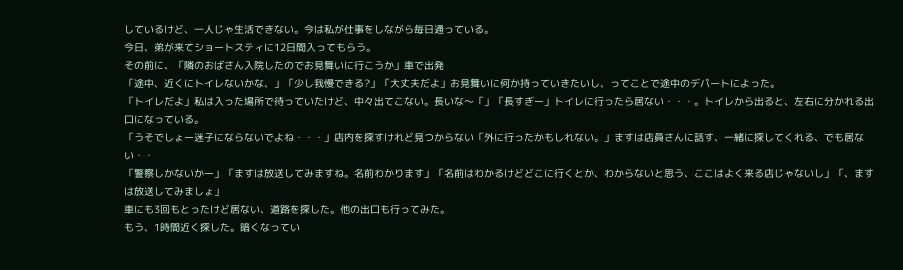しているけど、一人じゃ生活できない。今は私が仕事をしながら毎日通っている。
今日、弟が来てショートスティに12日間入ってもらう。
その前に、「隣のおばさん入院したのでお見舞いに行こうか」車で出発
「途中、近くにトイレないかな、」「少し我慢できる?」「大丈夫だよ」お見舞いに何か持っていきたいし、ってことで途中のデパートによった。
「トイレだよ」私は入った場所で待っていたけど、中々出てこない。長いな〜「」「長すぎー」トイレに行ったら居ない・・・。トイレから出ると、左右に分かれる出口になっている。
「うそでしょー迷子にならないでよね・・・」店内を探すけれど見つからない「外に行ったかもしれない。」ますは店員さんに話す、一緒に探してくれる、でも居ない・・
「警察しかないかー」「ますは放送してみますね。名前わかります」「名前はわかるけどどこに行くとか、わからないと思う、ここはよく来る店じゃないし」「、ますは放送してみましょ」
車にも3回もとったけど居ない、道路を探した。他の出口も行ってみた。
もう、1時間近く探した。暗くなってい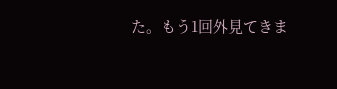た。もう1回外見てきま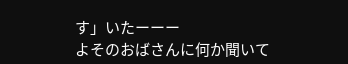す」いたーーー
よそのおばさんに何か聞いて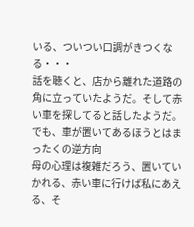いる、ついつい口調がきつくなる・・・
話を聴くと、店から離れた道路の角に立っていたようだ。そして赤い車を探してると話したようだ。でも、車が置いてあるほうとはまったくの逆方向
母の心理は複雑だろう、置いていかれる、赤い車に行けば私にあえる、そ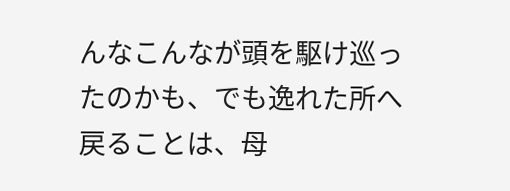んなこんなが頭を駆け巡ったのかも、でも逸れた所へ戻ることは、母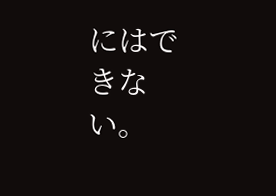にはできない。